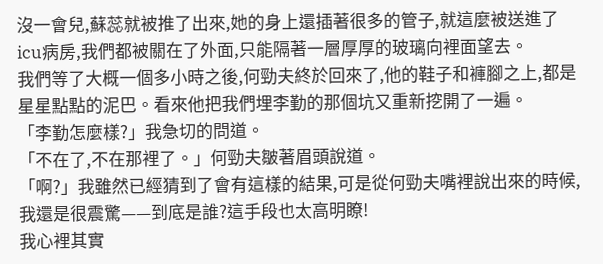沒一會兒,蘇蕊就被推了出來,她的身上還插著很多的管子,就這麼被送進了icu病房,我們都被關在了外面,只能隔著一層厚厚的玻璃向裡面望去。
我們等了大概一個多小時之後,何勁夫終於回來了,他的鞋子和褲腳之上,都是星星點點的泥巴。看來他把我們埋李勤的那個坑又重新挖開了一遍。
「李勤怎麼樣?」我急切的問道。
「不在了,不在那裡了。」何勁夫皺著眉頭說道。
「啊?」我雖然已經猜到了會有這樣的結果,可是從何勁夫嘴裡說出來的時候,我還是很震驚——到底是誰?這手段也太高明瞭!
我心裡其實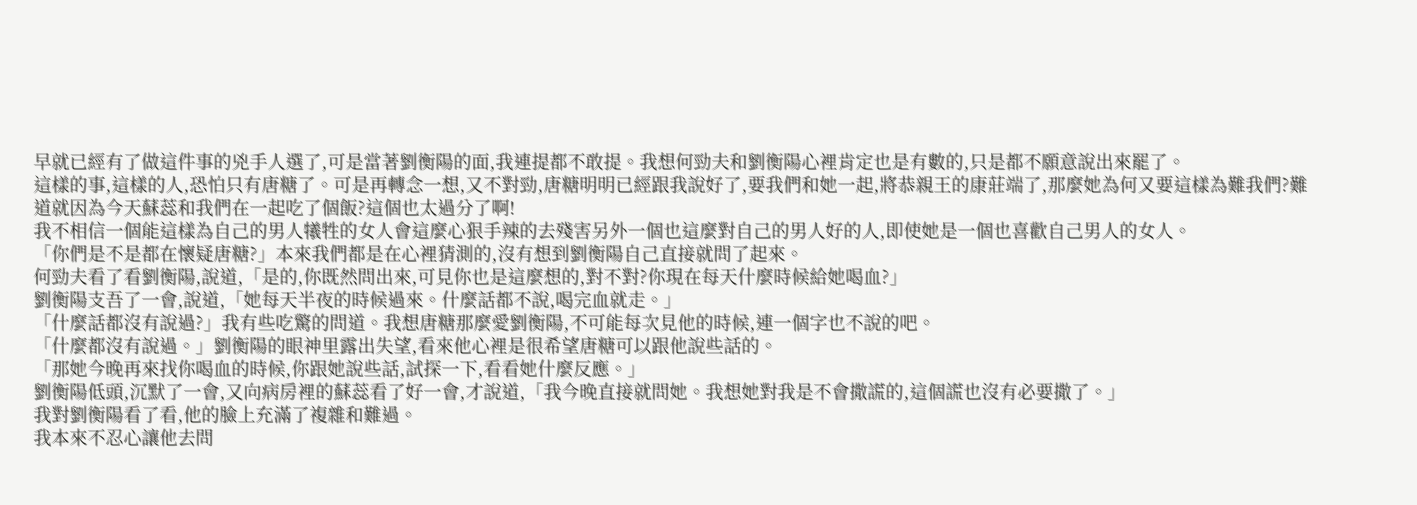早就已經有了做這件事的兇手人選了,可是當著劉衡陽的面,我連提都不敢提。我想何勁夫和劉衡陽心裡肯定也是有數的,只是都不願意說出來罷了。
這樣的事,這樣的人,恐怕只有唐糖了。可是再轉念一想,又不對勁,唐糖明明已經跟我說好了,要我們和她一起,將恭親王的康莊端了,那麼她為何又要這樣為難我們?難道就因為今天蘇蕊和我們在一起吃了個飯?這個也太過分了啊!
我不相信一個能這樣為自己的男人犧牲的女人會這麼心狠手辣的去殘害另外一個也這麼對自己的男人好的人,即使她是一個也喜歡自己男人的女人。
「你們是不是都在懷疑唐糖?」本來我們都是在心裡猜測的,沒有想到劉衡陽自己直接就問了起來。
何勁夫看了看劉衡陽,說道,「是的,你既然問出來,可見你也是這麼想的,對不對?你現在每天什麼時候給她喝血?」
劉衡陽支吾了一會,說道,「她每天半夜的時候過來。什麼話都不說,喝完血就走。」
「什麼話都沒有說過?」我有些吃驚的問道。我想唐糖那麼愛劉衡陽,不可能每次見他的時候,連一個字也不說的吧。
「什麼都沒有說過。」劉衡陽的眼神里露出失望,看來他心裡是很希望唐糖可以跟他說些話的。
「那她今晚再來找你喝血的時候,你跟她說些話,試探一下,看看她什麼反應。」
劉衡陽低頭,沉默了一會,又向病房裡的蘇蕊看了好一會,才說道,「我今晚直接就問她。我想她對我是不會撒謊的,這個謊也沒有必要撒了。」
我對劉衡陽看了看,他的臉上充滿了複雜和難過。
我本來不忍心讓他去問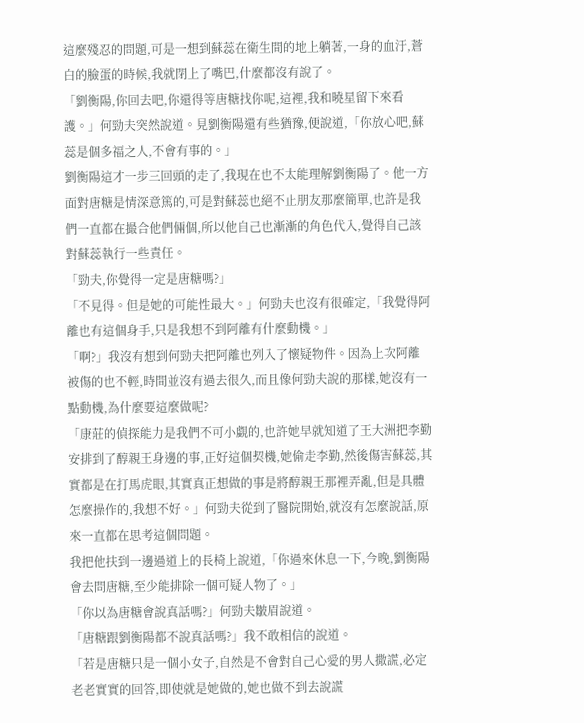這麼殘忍的問題,可是一想到蘇蕊在衛生間的地上躺著,一身的血汙,蒼白的臉蛋的時候,我就閉上了嘴巴,什麼都沒有說了。
「劉衡陽,你回去吧,你還得等唐糖找你呢,這裡,我和曉星留下來看護。」何勁夫突然說道。見劉衡陽還有些猶豫,便說道,「你放心吧,蘇蕊是個多福之人,不會有事的。」
劉衡陽這才一步三回頭的走了,我現在也不太能理解劉衡陽了。他一方面對唐糖是情深意篤的,可是對蘇蕊也絕不止朋友那麼簡單,也許是我們一直都在撮合他們倆個,所以他自己也漸漸的角色代入,覺得自己該對蘇蕊執行一些責任。
「勁夫,你覺得一定是唐糖嗎?」
「不見得。但是她的可能性最大。」何勁夫也沒有很確定,「我覺得阿離也有這個身手,只是我想不到阿離有什麼動機。」
「啊?」我沒有想到何勁夫把阿離也列入了懷疑物件。因為上次阿離被傷的也不輕,時間並沒有過去很久,而且像何勁夫說的那樣,她沒有一點動機,為什麼要這麼做呢?
「康莊的偵探能力是我們不可小覷的,也許她早就知道了王大洲把李勤安排到了醇親王身邊的事,正好這個契機,她偷走李勤,然後傷害蘇蕊,其實都是在打馬虎眼,其實真正想做的事是將醇親王那裡弄亂,但是具體怎麼操作的,我想不好。」何勁夫從到了醫院開始,就沒有怎麼說話,原來一直都在思考這個問題。
我把他扶到一邊過道上的長椅上說道,「你過來休息一下,今晚,劉衡陽會去問唐糖,至少能排除一個可疑人物了。」
「你以為唐糖會說真話嗎?」何勁夫皺眉說道。
「唐糖跟劉衡陽都不說真話嗎?」我不敢相信的說道。
「若是唐糖只是一個小女子,自然是不會對自己心愛的男人撒謊,必定老老實實的回答,即使就是她做的,她也做不到去說謊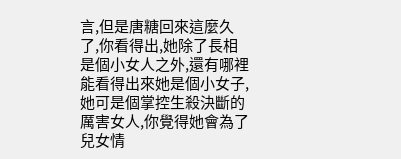言,但是唐糖回來這麼久了,你看得出,她除了長相是個小女人之外,還有哪裡能看得出來她是個小女子,她可是個掌控生殺決斷的厲害女人,你覺得她會為了兒女情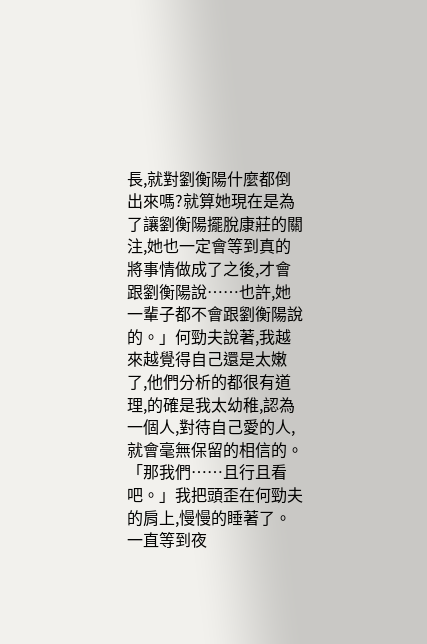長,就對劉衡陽什麼都倒出來嗎?就算她現在是為了讓劉衡陽擺脫康莊的關注,她也一定會等到真的將事情做成了之後,才會跟劉衡陽說……也許,她一輩子都不會跟劉衡陽說的。」何勁夫說著,我越來越覺得自己還是太嫩了,他們分析的都很有道理,的確是我太幼稚,認為一個人,對待自己愛的人,就會毫無保留的相信的。
「那我們……且行且看吧。」我把頭歪在何勁夫的肩上,慢慢的睡著了。一直等到夜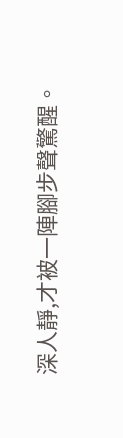深人靜,才被一陣腳步聲驚醒。